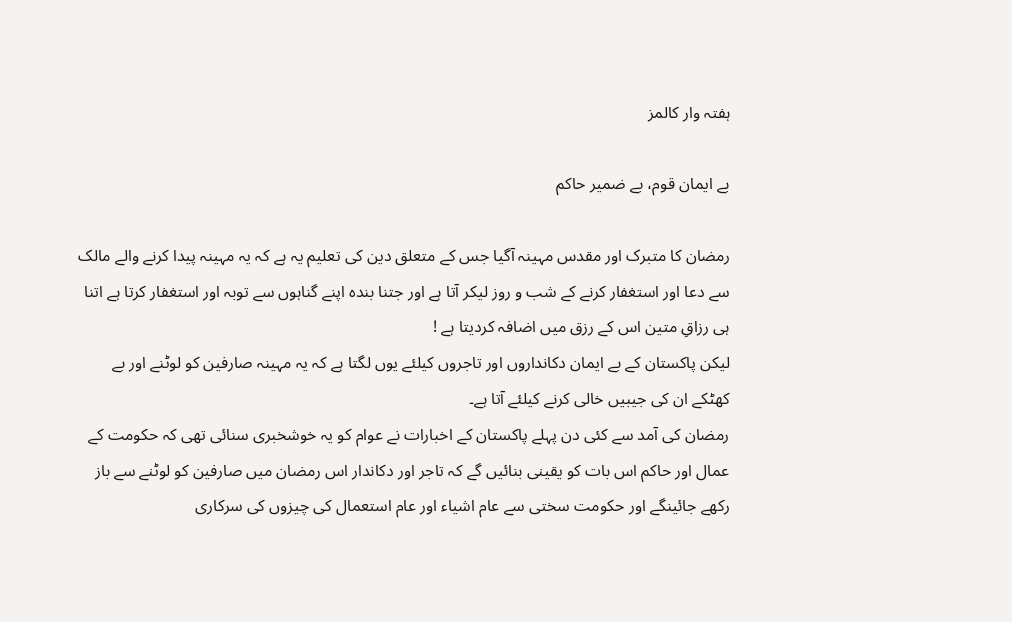ہفتہ وار کالمز

بے ایمان قوم، بے ضمیر حاکم

رمضان کا متبرک اور مقدس مہینہ آگیا جس کے متعلق دین کی تعلیم یہ ہے کہ یہ مہینہ پیدا کرنے والے مالک سے دعا اور استغفار کرنے کے شب و روز لیکر آتا ہے اور جتنا بندہ اپنے گناہوں سے توبہ اور استغفار کرتا ہے اتنا ہی رزاقِ متین اس کے رزق میں اضافہ کردیتا ہے !
لیکن پاکستان کے بے ایمان دکانداروں اور تاجروں کیلئے یوں لگتا ہے کہ یہ مہینہ صارفین کو لوٹنے اور بے کھٹکے ان کی جیبیں خالی کرنے کیلئے آتا ہے۔
رمضان کی آمد سے کئی دن پہلے پاکستان کے اخبارات نے عوام کو یہ خوشخبری سنائی تھی کہ حکومت کے عمال اور حاکم اس بات کو یقینی بنائیں گے کہ تاجر اور دکاندار اس رمضان میں صارفین کو لوٹنے سے باز رکھے جائینگے اور حکومت سختی سے عام اشیاء اور عام استعمال کی چیزوں کی سرکاری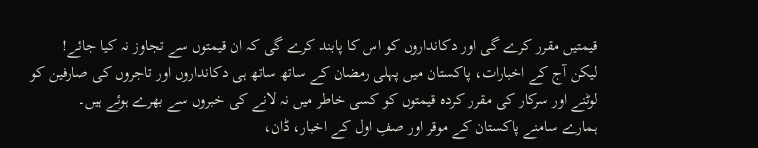قیمتیں مقرر کرے گی اور دکانداروں کو اس کا پابند کرے گی کہ ان قیمتوں سے تجاوز نہ کیا جائے!
لیکن آج کے اخبارات، پاکستان میں پہلی رمضان کے ساتھ ساتھ ہی دکانداروں اور تاجروں کی صارفین کو لوٹنے اور سرکار کی مقرر کردہ قیمتوں کو کسی خاطر میں نہ لانے کی خبروں سے بھرے ہوئے ہیں۔
ہمارے سامنے پاکستان کے موقر اور صفِ اول کے اخبار، ڈان،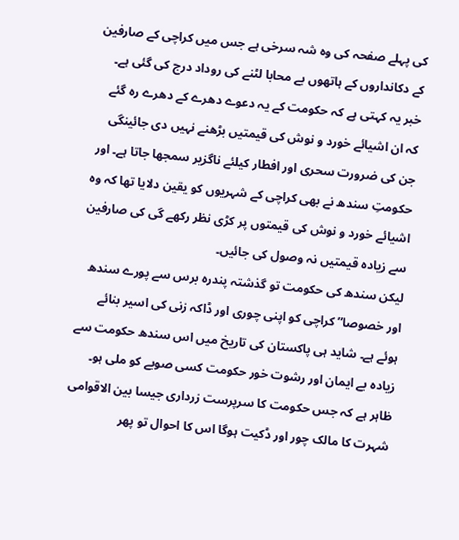کی پہلے صفحہ کی وہ شہ سرخی ہے جس میں کراچی کے صارفین کے دکانداروں کے ہاتھوں بے محابا لٹنے کی روداد درج کی گئی ہے۔
خبر یہ کہتی ہے کہ حکومت کے یہ دعوے دھرے کے دھرے رہ گئے کہ ان اشیائے خورد و نوش کی قیمتیں بڑھنے نہیں دی جائینگی جن کی ضرورت سحری اور افطار کیلئے ناگزیر سمجھا جاتا ہے۔ اور حکومتِ سندھ نے بھی کراچی کے شہریوں کو یقین دلایا تھا کہ وہ اشیائے خورد و نوش کی قیمتوں پر کڑی نظر رکھے گی کی صارفین سے زیادہ قیمتیں نہ وصول کی جائیں۔
لیکن سندھ کی حکومت تو گذشتہ پندرہ برس سے پورے سندھ اور خصوصا” کراچی کو اپنی چوری اور ڈاکہ زنی کی اسیر بنائے ہوئے ہے۔ شاید ہی پاکستان کی تاریخ میں اس سندھ حکومت سے زیادہ بے ایمان اور رشوت خور حکومت کسی صوبے کو ملی ہو۔ ظاہر ہے کہ جس حکومت کا سرپرست زرداری جیسا بین الاقوامی شہرت کا مالک چور اور ڈکیت ہوگا اس کا احوال تو پھر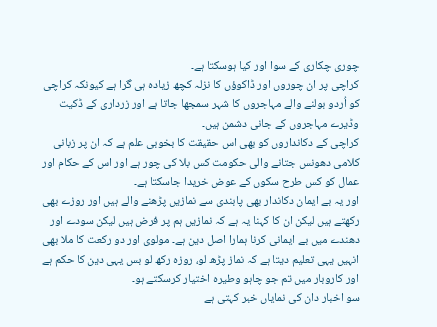چوری چکاری کے سوا اور کیا ہوسکتا ہے۔
کراچی پر ان چوروں اور ڈاکوؤں کا نزلہ کچھ زیادہ ہی گرا ہے کیونکہ کراچی کو اُردو بولنے والے مہاجروں کا شہر سمجھا جاتا ہے اور زرداری کے ڈکیت وڈیرے مہاجروں کے جانی دشمن ہیں۔
کراچی کے دکانداروں کو بھی اس حقیقت کا بخوبی علم ہے کہ ان پر زبانی کلامی دھونس جتانے والی حکومت کس بلا کی چور ہے اور اس کے حکام اور عمال کو کس طرح سکوں کے عوض خریدا جاسکتا ہے۔
اور یہ بے ایمان دکاندار بھی پابندی سے نمازیں پڑھنے والے ہیں اور روزے بھی رکھتے ہیں لیکن ان کا کہنا یہ ہے کہ نمازیں ہم پر فرض ہیں لیکن سودے اور دھندے میں بے ایمانی کرنا ہمارا اصل دین ہے۔ مولوی اور دو رکعت کا ملا بھی انہیں یہی تعلیم دیتا ہے کہ نماز پڑھ لو، روزہ رکھ لو بس یہی دین کا حکم ہے اور کاروبار میں تم جو چاہو وطیرہ اختیار کرسکتے ہو۔
سو اخبار دان کی نمایاں خبر کہتی ہے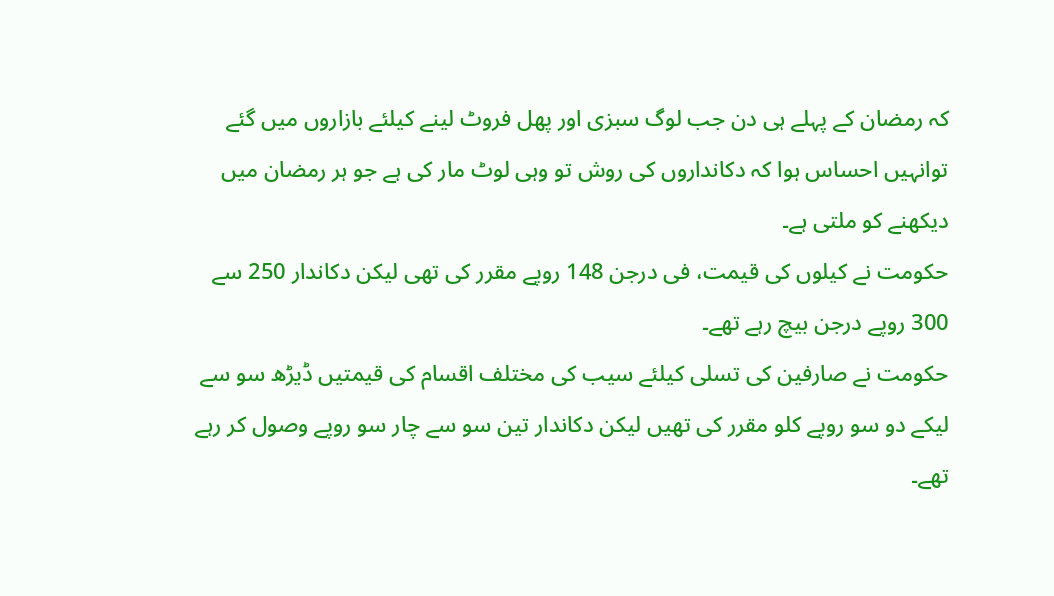کہ رمضان کے پہلے ہی دن جب لوگ سبزی اور پھل فروٹ لینے کیلئے بازاروں میں گئے توانہیں احساس ہوا کہ دکانداروں کی روش تو وہی لوٹ مار کی ہے جو ہر رمضان میں دیکھنے کو ملتی ہے۔
حکومت نے کیلوں کی قیمت، فی درجن 148 روپے مقرر کی تھی لیکن دکاندار 250 سے 300 روپے درجن بیچ رہے تھے۔
حکومت نے صارفین کی تسلی کیلئے سیب کی مختلف اقسام کی قیمتیں ڈیڑھ سو سے لیکے دو سو روپے کلو مقرر کی تھیں لیکن دکاندار تین سو سے چار سو روپے وصول کر رہے تھے۔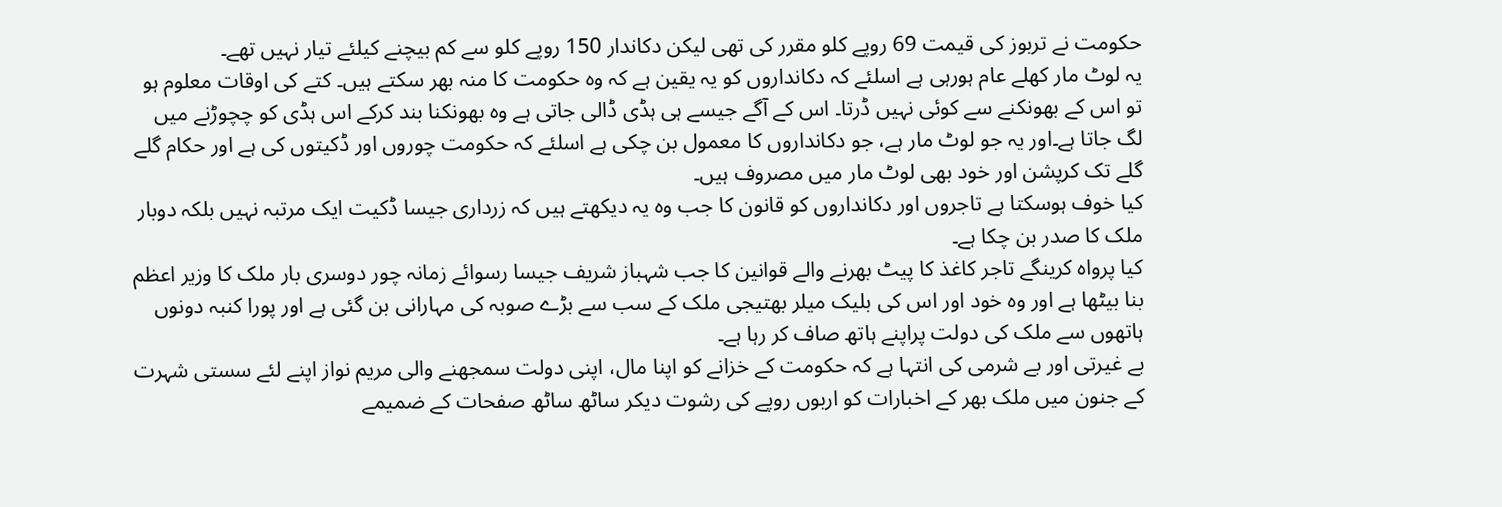حکومت نے تربوز کی قیمت 69 روپے کلو مقرر کی تھی لیکن دکاندار 150 روپے کلو سے کم بیچنے کیلئے تیار نہیں تھے۔
یہ لوٹ مار کھلے عام ہورہی ہے اسلئے کہ دکانداروں کو یہ یقین ہے کہ وہ حکومت کا منہ بھر سکتے ہیں۔ کتے کی اوقات معلوم ہو تو اس کے بھونکنے سے کوئی نہیں ڈرتا۔ اس کے آگے جیسے ہی ہڈی ڈالی جاتی ہے وہ بھونکنا بند کرکے اس ہڈی کو چچوڑنے میں لگ جاتا ہے۔اور یہ جو لوٹ مار ہے، جو دکانداروں کا معمول بن چکی ہے اسلئے کہ حکومت چوروں اور ڈکیتوں کی ہے اور حکام گلے گلے تک کرپشن اور خود بھی لوٹ مار میں مصروف ہیں۔
کیا خوف ہوسکتا ہے تاجروں اور دکانداروں کو قانون کا جب وہ یہ دیکھتے ہیں کہ زرداری جیسا ڈکیت ایک مرتبہ نہیں بلکہ دوبار ملک کا صدر بن چکا ہے۔
کیا پرواہ کرینگے تاجر کاغذ کا پیٹ بھرنے والے قوانین کا جب شہباز شریف جیسا رسوائے زمانہ چور دوسری بار ملک کا وزیر اعظم بنا بیٹھا ہے اور وہ خود اور اس کی بلیک میلر بھتیجی ملک کے سب سے بڑے صوبہ کی مہارانی بن گئی ہے اور پورا کنبہ دونوں ہاتھوں سے ملک کی دولت پراپنے ہاتھ صاف کر رہا ہے۔
بے غیرتی اور بے شرمی کی انتہا ہے کہ حکومت کے خزانے کو اپنا مال، اپنی دولت سمجھنے والی مریم نواز اپنے لئے سستی شہرت کے جنون میں ملک بھر کے اخبارات کو اربوں روپے کی رشوت دیکر ساٹھ ساٹھ صفحات کے ضمیمے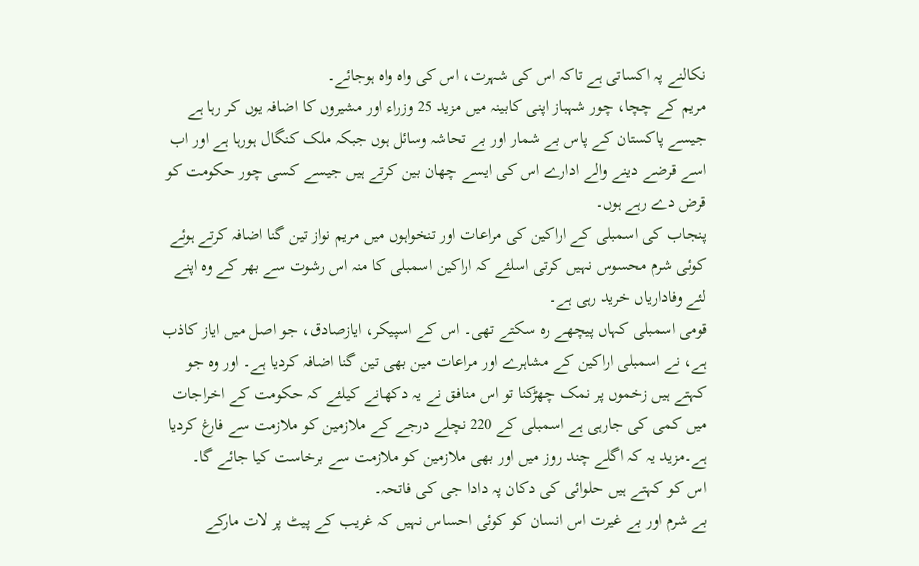نکالنے پہ اکساتی ہے تاکہ اس کی شہرت، اس کی واہ واہ ہوجائے۔
مریم کے چچا، چور شہباز اپنی کابینہ میں مزید 25 وزراء اور مشیروں کا اضافہ یوں کر رہا ہے جیسے پاکستان کے پاس بے شمار اور بے تحاشہ وسائل ہوں جبکہ ملک کنگال ہورہا ہے اور اب اسے قرضے دینے والے ادارے اس کی ایسے چھان بین کرتے ہیں جیسے کسی چور حکومت کو قرض دے رہے ہوں۔
پنجاب کی اسمبلی کے اراکین کی مراعات اور تنخواہوں میں مریم نواز تین گنا اضافہ کرتے ہوئے کوئی شرم محسوس نہیں کرتی اسلئے کہ اراکین اسمبلی کا منہ اس رشوت سے بھر کے وہ اپنے لئے وفاداریاں خرید رہی ہے۔
قومی اسمبلی کہاں پیچھے رہ سکتے تھی۔ اس کے اسپیکر، ایازصادق، جو اصل میں ایاز کاذب ہے، نے اسمبلی اراکین کے مشاہرے اور مراعات مین بھی تین گنا اضافہ کردیا ہے۔ اور وہ جو کہتے ہیں زخموں پر نمک چھڑکنا تو اس منافق نے یہ دکھانے کیلئے کہ حکومت کے اخراجات میں کمی کی جارہی ہے اسمبلی کے 220 نچلے درجے کے ملازمین کو ملازمت سے فارغ کردیا ہے۔مزید یہ کہ اگلے چند روز میں اور بھی ملازمین کو ملازمت سے برخاست کیا جائے گا۔
اس کو کہتے ہیں حلوائی کی دکان پہ دادا جی کی فاتحہ۔
بے شرم اور بے غیرت اس انسان کو کوئی احساس نہیں کہ غریب کے پیٹ پر لات مارکے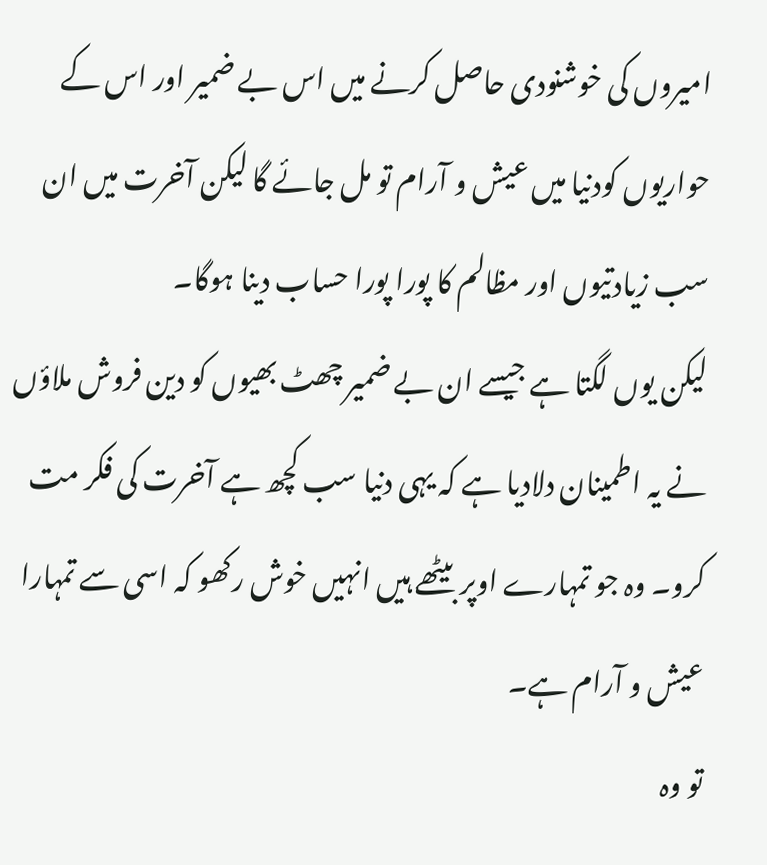امیروں کی خوشنودی حاصل کرنے میں اس بے ضمیر اور اس کے حواریوں کودنیا میں عیش و آرام تو مل جائے گا لیکن آخرت میں ان سب زیادتیوں اور مظالم کا پورا پورا حساب دینا ہوگا۔
لیکن یوں لگتا ہے جیسے ان بے ضمیر چھٹ بھیوں کو دین فروش ملاؤں نے یہ اطمینان دلادیا ہے کہ یہی دنیا سب کچھ ہے آخرت کی فکر مت کرو۔ وہ جو تمہارے اوپر بیٹھے ہیں انہیں خوش رکھو کہ اسی سے تمہارا عیش و آرام ہے۔
تو وہ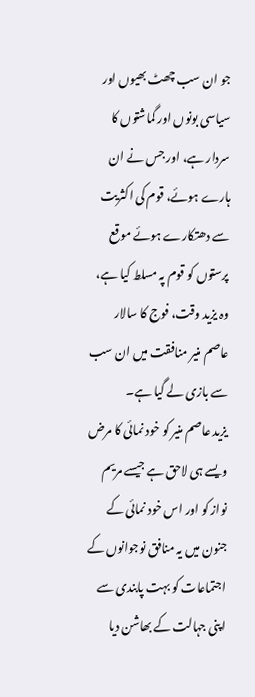جو ان سب چھٹ بھیوں اور سیاسی بونوں اور گماشتوں کا سردار ہے، اور جس نے ان ہارے ہوئے، قوم کی اکثریت سے دھتکارے ہوئے موقع پرستوں کو قوم پہ مسلط کیا ہے، وہ یزید وقت، فوج کا سالار عاصم منیر منافقت میں ان سب سے بازی لے گیا ہے۔
یزید عاصم منیر کو خود نمائی کا مرض ویسے ہی لاحق ہے جیسے مریم نواز کو اور اس خود نمائی کے جنون میں یہ منافق نوجوانوں کے اجتماعات کو بہت پابندی سے اپنی جہالت کے بھاشن دیا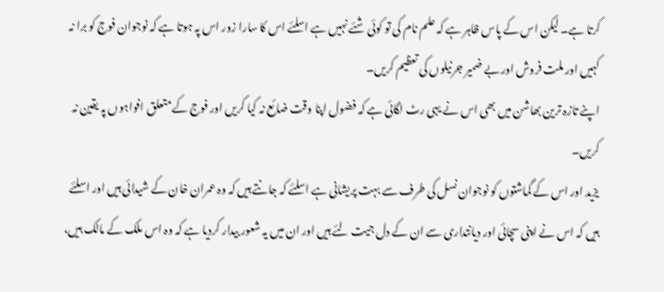کرتا ہے۔ لیکن اس کے پاس ظاہر ہے کہ علم نام کی تو کوئی شئے نہیں ہے اسلئے اس کا سارا زور اس پہ ہوتا ہے کہ نوجوان فوج کو برا نہ کہیں اور ملت فروش اور بے ضمیر جرنیلوں کی تعظیم کریں۔
اپنے تازہ ترین بھاشن میں بھی اس نے یہی رٹ لگائی ہے کہ فضول اپنا وقت ضائع نہ کیا کریں اور فوج کے متعلق افواہوں پہ یقین نہ کریں۔
یزید اور اس کے گماشتوں کو نوجوان نسل کی طرف سے بہت پریشانی ہے اسلئے کہ جانتے ہیں کہ وہ عمران خان کے شیدائی ہیں اور اسلئے ہیں کہ اس نے اپنی سچائی اور دیانتداری سے ان کے دل جیت لئے ہیں اور ان میں یہ شعور بیدار کردیا ہے کہ وہ اس ملک کے مالک ہیں،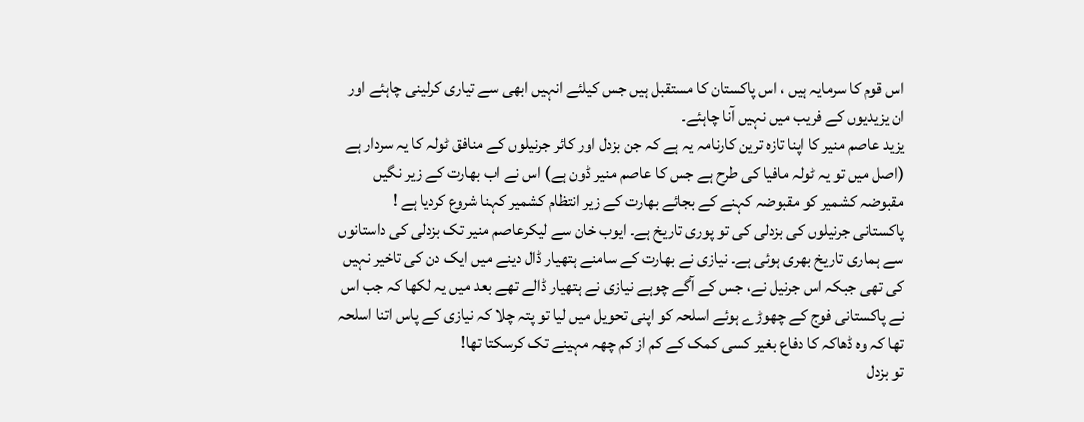اس قوم کا سرمایہ ہیں ، اس پاکستان کا مستقبل ہیں جس کیلئے انہیں ابھی سے تیاری کرلینی چاہئے اور ان یزیدیوں کے فریب میں نہیں آنا چاہئے۔
یزید عاصم منیر کا اپنا تازہ ترین کارنامہ یہ ہے کہ جن بزدل اور کائر جرنیلوں کے منافق ٹولہ کا یہ سردار ہے (اصل میں تو یہ ٹولہ مافیا کی طرح ہے جس کا عاصم منیر ڈون ہے) اس نے اب بھارت کے زیر نگیں مقبوضہ کشمیر کو مقبوضہ کہنے کے بجائے بھارت کے زیر انتظام کشمیر کہنا شروع کردیا ہے !
پاکستانی جرنیلوں کی بزدلی کی تو پوری تاریخ ہے۔ ایوب خان سے لیکرعاصم منیر تک بزدلی کی داستانوں سے ہماری تاریخ بھری ہوئی ہے۔ نیازی نے بھارت کے سامنے ہتھیار ڈال دینے میں ایک دن کی تاخیر نہیں کی تھی جبکہ اس جرنیل نے، جس کے آگے چوہے نیازی نے ہتھیار ڈالے تھے بعد میں یہ لکھا کہ جب اس نے پاکستانی فوج کے چھوڑے ہوئے اسلحہ کو اپنی تحویل میں لیا تو پتہ چلا کہ نیازی کے پاس اتنا اسلحہ تھا کہ وہ ڈھاکہ کا دفاع بغیر کسی کمک کے کم از کم چھہ مہینے تک کرسکتا تھا!
تو بزدل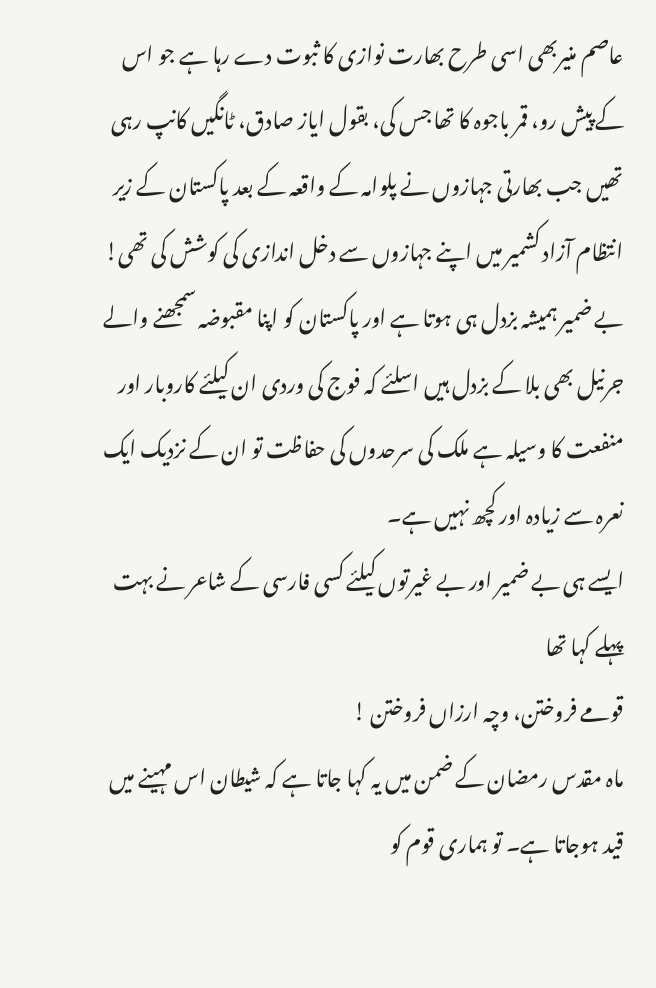عاصم منیربھی اسی طرح بھارت نوازی کا ثبوت دے رہا ہے جو اس کے پیش رو، قمر باجوہ کا تھا جس کی، بقول ایاز صادق، ٹانگیں کانپ رہی تھیں جب بھارتی جہازوں نے پلوامہ کے واقعہ کے بعد پاکستان کے زیر انتظام آزاد کشمیر میں اپنے جہازوں سے دخل اندازی کی کوشش کی تھی!
بے ضمیر ہمیشہ بزدل ہی ہوتا ہے اور پاکستان کو اپنا مقبوضہ سمجھنے والے جرنیل بھی بلا کے بزدل ہیں اسلئے کہ فوج کی وردی ان کیلئے کاروبار اور منفعت کا وسیلہ ہے ملک کی سرحدوں کی حفاظت تو ان کے نزدیک ایک نعرہ سے زیادہ اور کچھ نہیں ہے۔
ایسے ہی بے ضمیر اور بے غیرتوں کیلئے کسی فارسی کے شاعر نے بہت پہلے کہا تھا
قومے فروختن، وچہ ارزاں فروختن !
ماہ مقدس رمضان کے ضمن میں یہ کہا جاتا ہے کہ شیطان اس مہینے میں قید ہوجاتا ہے۔ تو ہماری قوم کو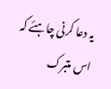یہ دعا کرنی چاہئے کہ اس متبرک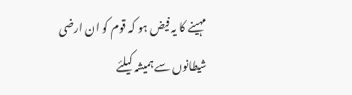مہینے کا یہ فیض ہو کہ قوم کو ان ارضی شیطانوں سے ہمیشہ کیلئے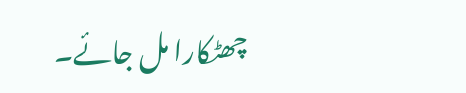چھٹکارا مل جائے۔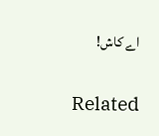اے کاش!

Related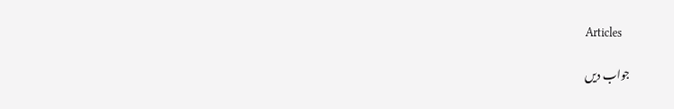Articles

جواب دیں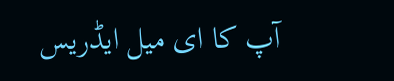آپ کا ای میل ایڈریس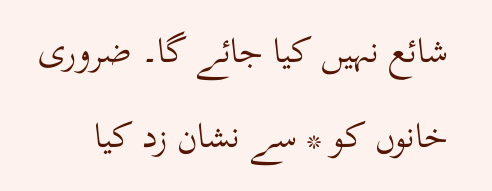شائع نہیں کیا جائے گا۔ ضروری خانوں کو * سے نشان زد کیا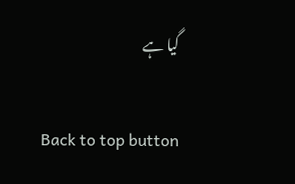گیا ہے

Back to top button